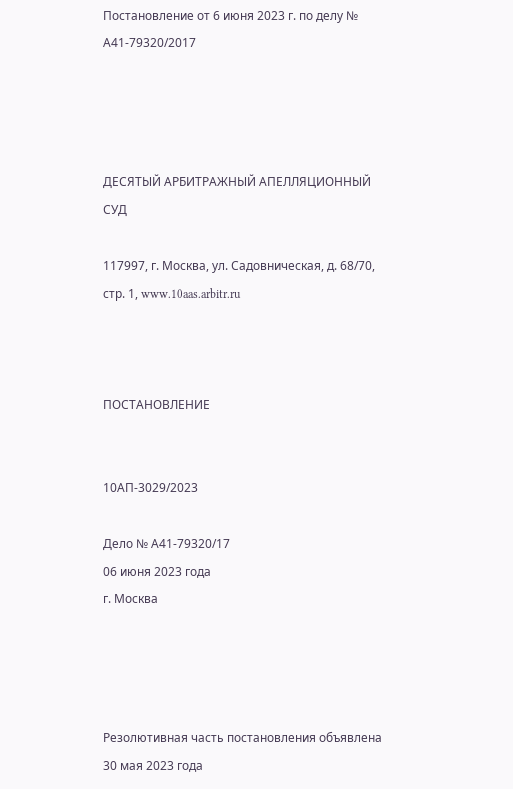Постановление от 6 июня 2023 г. по делу № А41-79320/2017




ДЕСЯТЫЙ АРБИТРАЖНЫЙ АПЕЛЛЯЦИОННЫЙ СУД

117997, г. Москва, ул. Садовническая, д. 68/70, стр. 1, www.10aas.arbitr.ru



ПОСТАНОВЛЕНИЕ


10АП-3029/2023

Дело № А41-79320/17
06 июня 2023 года
г. Москва




Резолютивная часть постановления объявлена 30 мая 2023 года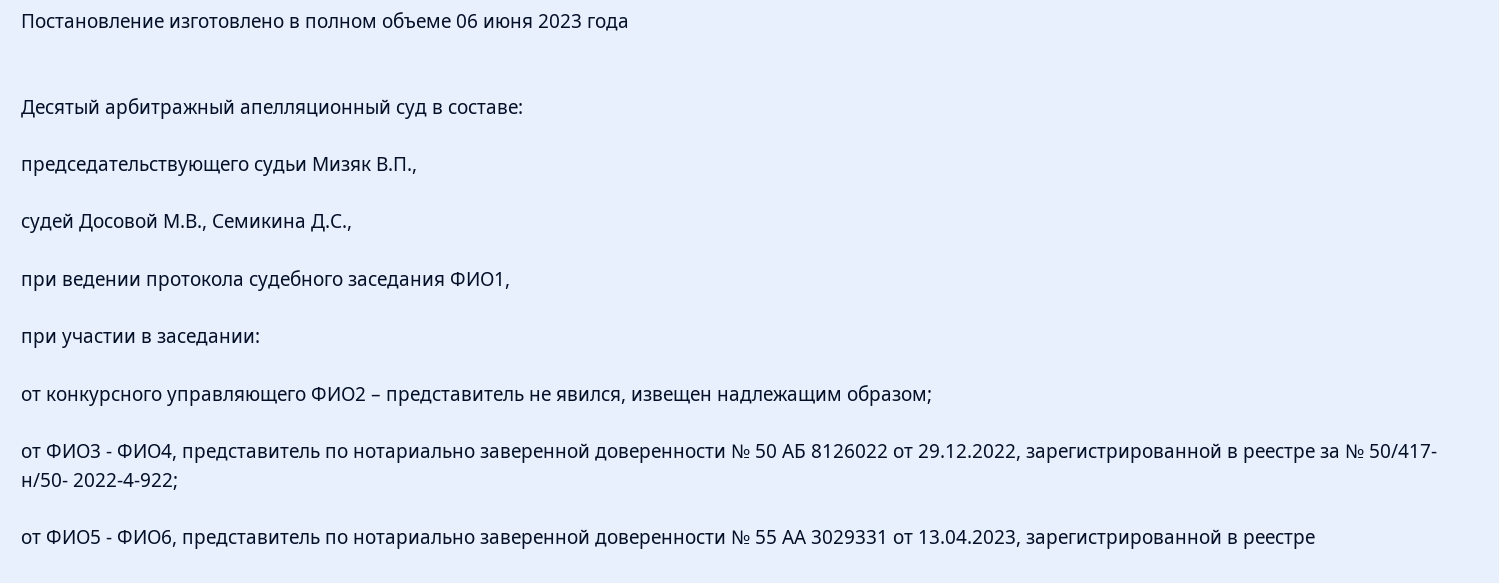Постановление изготовлено в полном объеме 06 июня 2023 года


Десятый арбитражный апелляционный суд в составе:

председательствующего судьи Мизяк В.П.,

судей Досовой М.В., Семикина Д.С.,

при ведении протокола судебного заседания ФИО1,

при участии в заседании:

от конкурсного управляющего ФИО2 – представитель не явился, извещен надлежащим образом;

от ФИО3 - ФИО4, представитель по нотариально заверенной доверенности № 50 АБ 8126022 от 29.12.2022, зарегистрированной в реестре за № 50/417-н/50- 2022-4-922;

от ФИО5 - ФИО6, представитель по нотариально заверенной доверенности № 55 АА 3029331 от 13.04.2023, зарегистрированной в реестре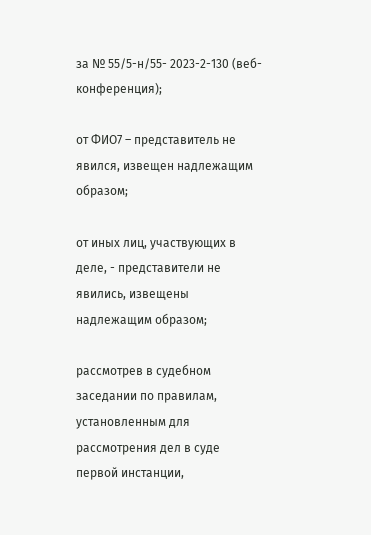за № 55/5-н/55- 2023-2-130 (веб-конференция);

от ФИО7 – представитель не явился, извещен надлежащим образом;

от иных лиц, участвующих в деле, - представители не явились, извещены надлежащим образом;

рассмотрев в судебном заседании по правилам, установленным для рассмотрения дел в суде первой инстанции,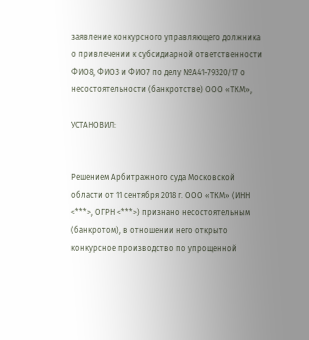заявление конкурсного управляющего должника о привлечении к субсидиарной ответственности ФИО8, ФИО3 и ФИО7 по делу №А41-79320/17 о несостоятельности (банкротстве) ООО «ТКМ»,

УСТАНОВИЛ:


Решением Арбитражного суда Московской области от 11 сентября 2018 г. ООО «ТКМ» (ИНН <***>, ОГРН <***>) признано несостоятельным (банкротом), в отношении него открыто конкурсное производство по упрощенной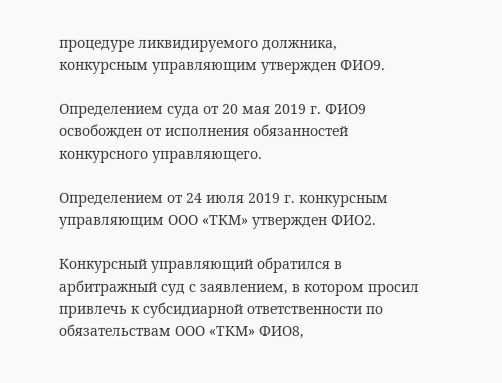процедуре ликвидируемого должника, конкурсным управляющим утвержден ФИО9.

Определением суда от 20 мая 2019 г. ФИО9 освобожден от исполнения обязанностей конкурсного управляющего.

Определением от 24 июля 2019 г. конкурсным управляющим ООО «ТКМ» утвержден ФИО2.

Конкурсный управляющий обратился в арбитражный суд с заявлением, в котором просил привлечь к субсидиарной ответственности по обязательствам ООО «ТКМ» ФИО8,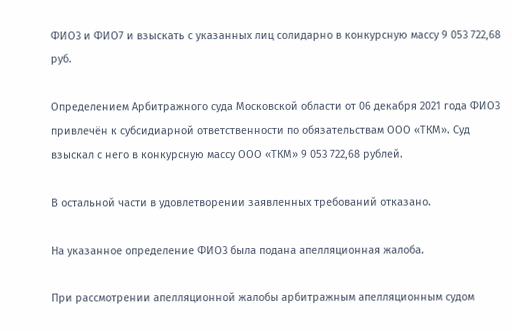ФИО3 и ФИО7 и взыскать с указанных лиц солидарно в конкурсную массу 9 053 722,68 руб.

Определением Арбитражного суда Московской области от 06 декабря 2021 года ФИО3 привлечён к субсидиарной ответственности по обязательствам ООО «ТКМ». Суд взыскал с него в конкурсную массу ООО «ТКМ» 9 053 722,68 рублей.

В остальной части в удовлетворении заявленных требований отказано.

На указанное определение ФИО3 была подана апелляционная жалоба.

При рассмотрении апелляционной жалобы арбитражным апелляционным судом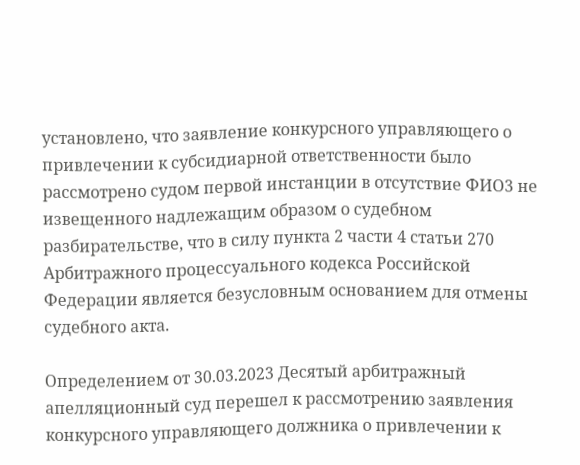установлено, что заявление конкурсного управляющего о привлечении к субсидиарной ответственности было рассмотрено судом первой инстанции в отсутствие ФИО3 не извещенного надлежащим образом о судебном разбирательстве, что в силу пункта 2 части 4 статьи 270 Арбитражного процессуального кодекса Российской Федерации является безусловным основанием для отмены судебного акта.

Определением от 30.03.2023 Десятый арбитражный апелляционный суд перешел к рассмотрению заявления конкурсного управляющего должника о привлечении к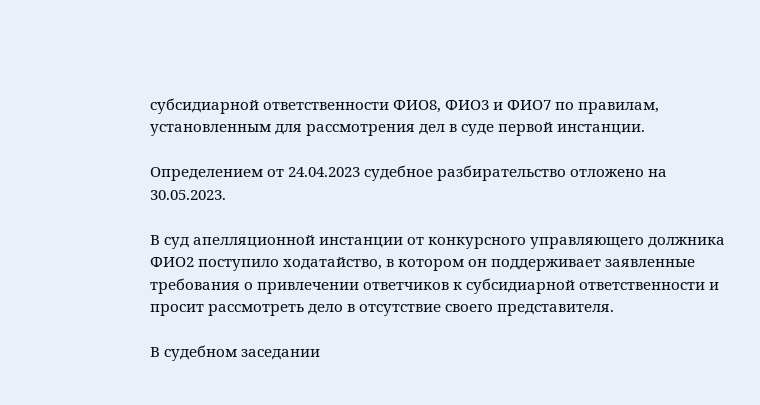субсидиарной ответственности ФИО8, ФИО3 и ФИО7 по правилам, установленным для рассмотрения дел в суде первой инстанции.

Определением от 24.04.2023 судебное разбирательство отложено на 30.05.2023.

В суд апелляционной инстанции от конкурсного управляющего должника ФИО2 поступило ходатайство, в котором он поддерживает заявленные требования о привлечении ответчиков к субсидиарной ответственности и просит рассмотреть дело в отсутствие своего представителя.

В судебном заседании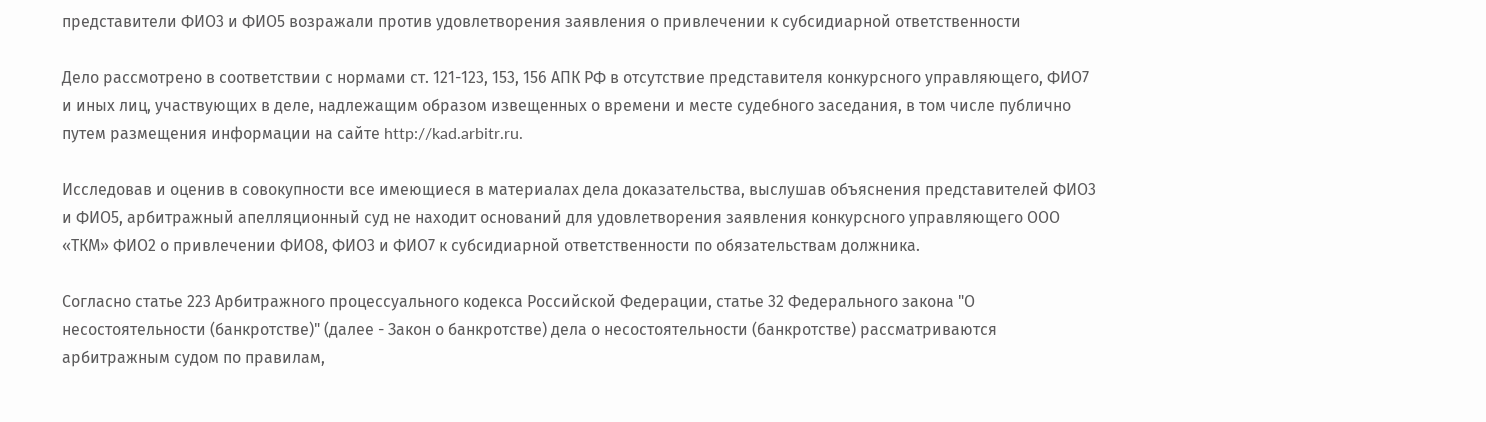представители ФИО3 и ФИО5 возражали против удовлетворения заявления о привлечении к субсидиарной ответственности

Дело рассмотрено в соответствии с нормами ст. 121-123, 153, 156 АПК РФ в отсутствие представителя конкурсного управляющего, ФИО7 и иных лиц, участвующих в деле, надлежащим образом извещенных о времени и месте судебного заседания, в том числе публично путем размещения информации на сайте http://kad.arbitr.ru.

Исследовав и оценив в совокупности все имеющиеся в материалах дела доказательства, выслушав объяснения представителей ФИО3 и ФИО5, арбитражный апелляционный суд не находит оснований для удовлетворения заявления конкурсного управляющего ООО «ТКМ» ФИО2 о привлечении ФИО8, ФИО3 и ФИО7 к субсидиарной ответственности по обязательствам должника.

Согласно статье 223 Арбитражного процессуального кодекса Российской Федерации, статье 32 Федерального закона "О несостоятельности (банкротстве)" (далее - Закон о банкротстве) дела о несостоятельности (банкротстве) рассматриваются арбитражным судом по правилам,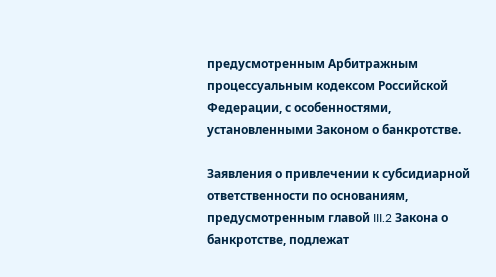предусмотренным Арбитражным процессуальным кодексом Российской Федерации, с особенностями, установленными Законом о банкротстве.

Заявления о привлечении к субсидиарной ответственности по основаниям, предусмотренным главой III.2 Закона о банкротстве, подлежат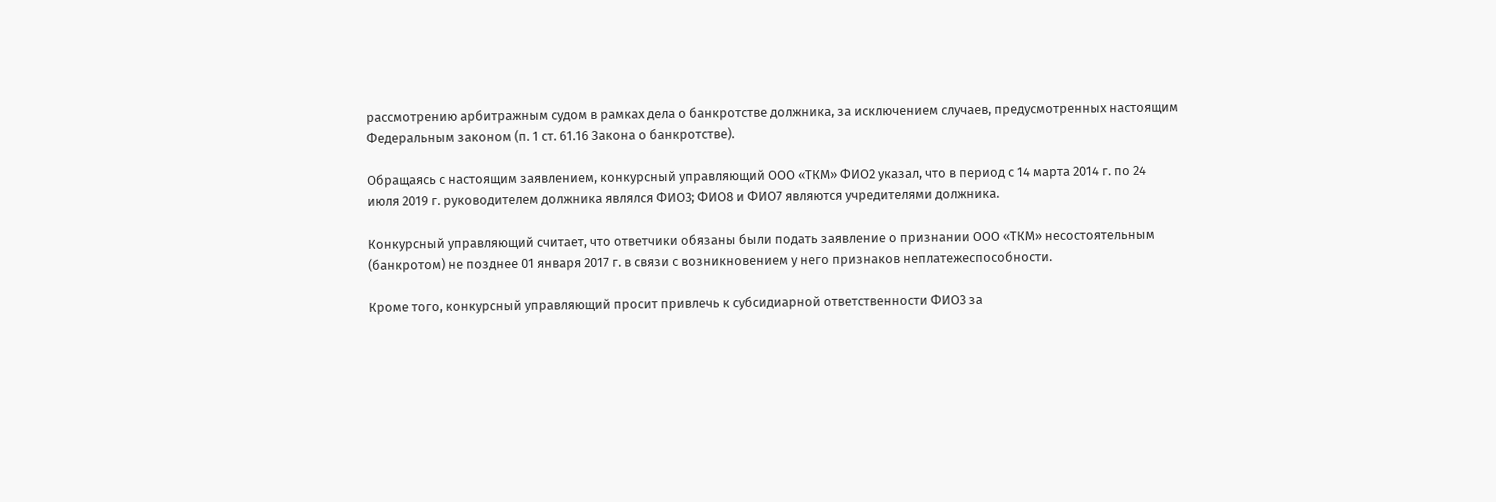рассмотрению арбитражным судом в рамках дела о банкротстве должника, за исключением случаев, предусмотренных настоящим Федеральным законом (п. 1 ст. 61.16 Закона о банкротстве).

Обращаясь с настоящим заявлением, конкурсный управляющий ООО «ТКМ» ФИО2 указал, что в период с 14 марта 2014 г. по 24 июля 2019 г. руководителем должника являлся ФИО3; ФИО8 и ФИО7 являются учредителями должника.

Конкурсный управляющий считает, что ответчики обязаны были подать заявление о признании ООО «ТКМ» несостоятельным (банкротом) не позднее 01 января 2017 г. в связи с возникновением у него признаков неплатежеспособности.

Кроме того, конкурсный управляющий просит привлечь к субсидиарной ответственности ФИО3 за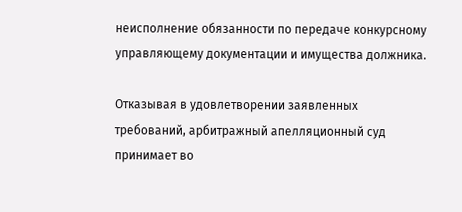неисполнение обязанности по передаче конкурсному управляющему документации и имущества должника.

Отказывая в удовлетворении заявленных требований, арбитражный апелляционный суд принимает во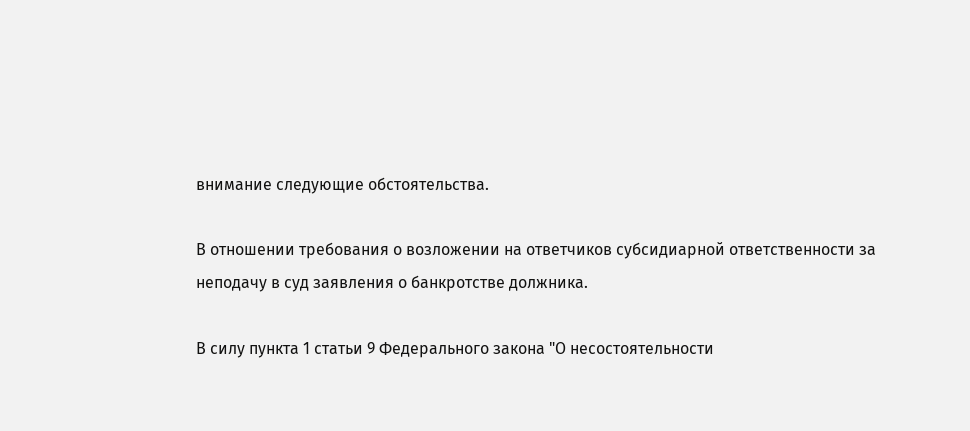внимание следующие обстоятельства.

В отношении требования о возложении на ответчиков субсидиарной ответственности за неподачу в суд заявления о банкротстве должника.

В силу пункта 1 статьи 9 Федерального закона "О несостоятельности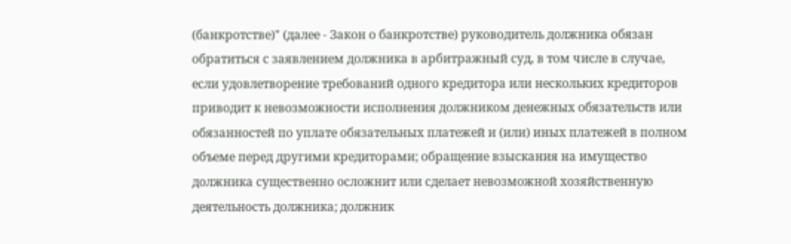(банкротстве)" (далее - Закон о банкротстве) руководитель должника обязан обратиться с заявлением должника в арбитражный суд, в том числе в случае, если удовлетворение требований одного кредитора или нескольких кредиторов приводит к невозможности исполнения должником денежных обязательств или обязанностей по уплате обязательных платежей и (или) иных платежей в полном объеме перед другими кредиторами; обращение взыскания на имущество должника существенно осложнит или сделает невозможной хозяйственную деятельность должника; должник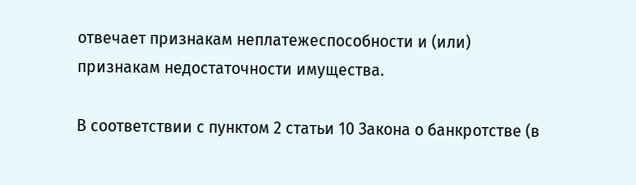отвечает признакам неплатежеспособности и (или) признакам недостаточности имущества.

В соответствии с пунктом 2 статьи 10 Закона о банкротстве (в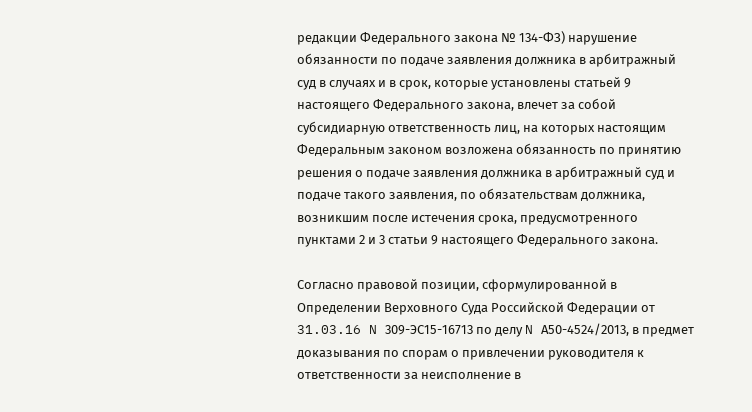редакции Федерального закона № 134-ФЗ) нарушение обязанности по подаче заявления должника в арбитражный суд в случаях и в срок, которые установлены статьей 9 настоящего Федерального закона, влечет за собой субсидиарную ответственность лиц, на которых настоящим Федеральным законом возложена обязанность по принятию решения о подаче заявления должника в арбитражный суд и подаче такого заявления, по обязательствам должника, возникшим после истечения срока, предусмотренного пунктами 2 и 3 статьи 9 настоящего Федерального закона.

Согласно правовой позиции, сформулированной в Определении Верховного Суда Российской Федерации от 31.03.16 N 309-ЭС15-16713 по делу N А50-4524/2013, в предмет доказывания по спорам о привлечении руководителя к ответственности за неисполнение в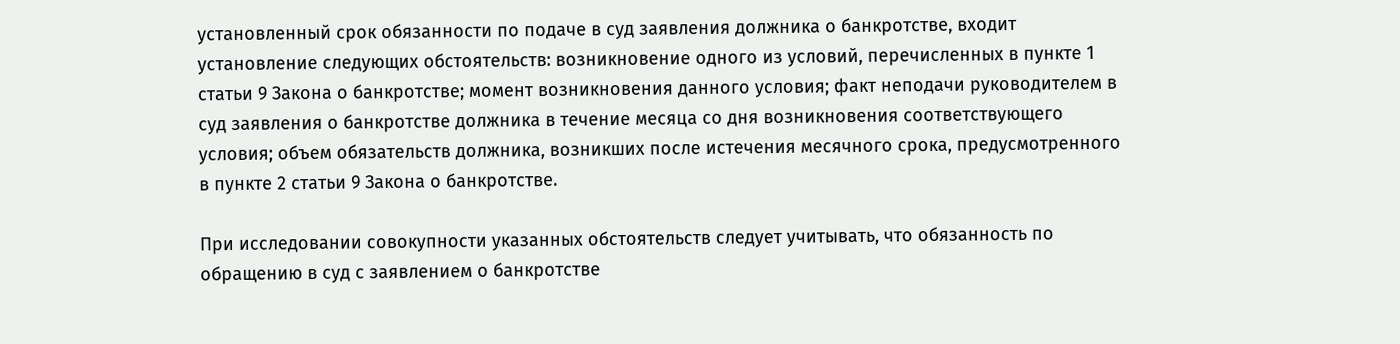установленный срок обязанности по подаче в суд заявления должника о банкротстве, входит установление следующих обстоятельств: возникновение одного из условий, перечисленных в пункте 1 статьи 9 Закона о банкротстве; момент возникновения данного условия; факт неподачи руководителем в суд заявления о банкротстве должника в течение месяца со дня возникновения соответствующего условия; объем обязательств должника, возникших после истечения месячного срока, предусмотренного в пункте 2 статьи 9 Закона о банкротстве.

При исследовании совокупности указанных обстоятельств следует учитывать, что обязанность по обращению в суд с заявлением о банкротстве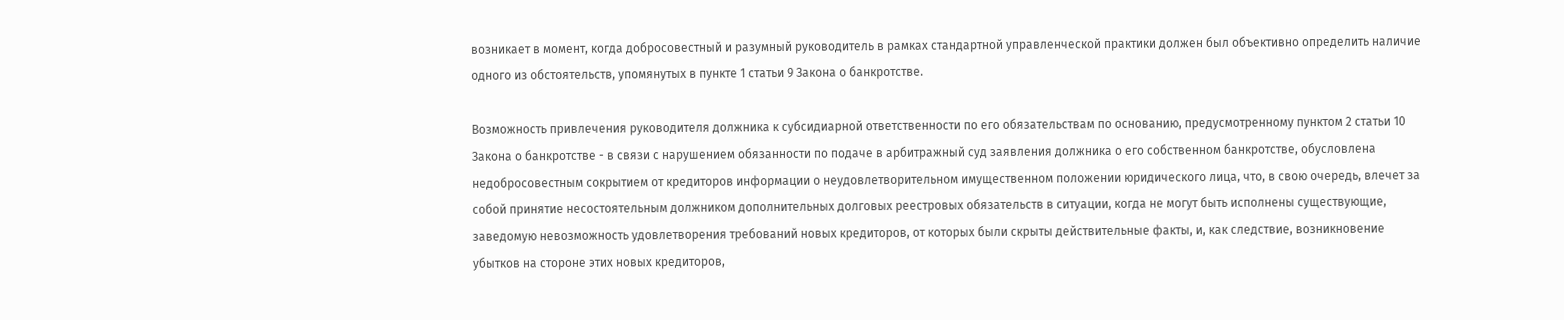возникает в момент, когда добросовестный и разумный руководитель в рамках стандартной управленческой практики должен был объективно определить наличие одного из обстоятельств, упомянутых в пункте 1 статьи 9 Закона о банкротстве.

Возможность привлечения руководителя должника к субсидиарной ответственности по его обязательствам по основанию, предусмотренному пунктом 2 статьи 10 Закона о банкротстве - в связи с нарушением обязанности по подаче в арбитражный суд заявления должника о его собственном банкротстве, обусловлена недобросовестным сокрытием от кредиторов информации о неудовлетворительном имущественном положении юридического лица, что, в свою очередь, влечет за собой принятие несостоятельным должником дополнительных долговых реестровых обязательств в ситуации, когда не могут быть исполнены существующие, заведомую невозможность удовлетворения требований новых кредиторов, от которых были скрыты действительные факты, и, как следствие, возникновение убытков на стороне этих новых кредиторов,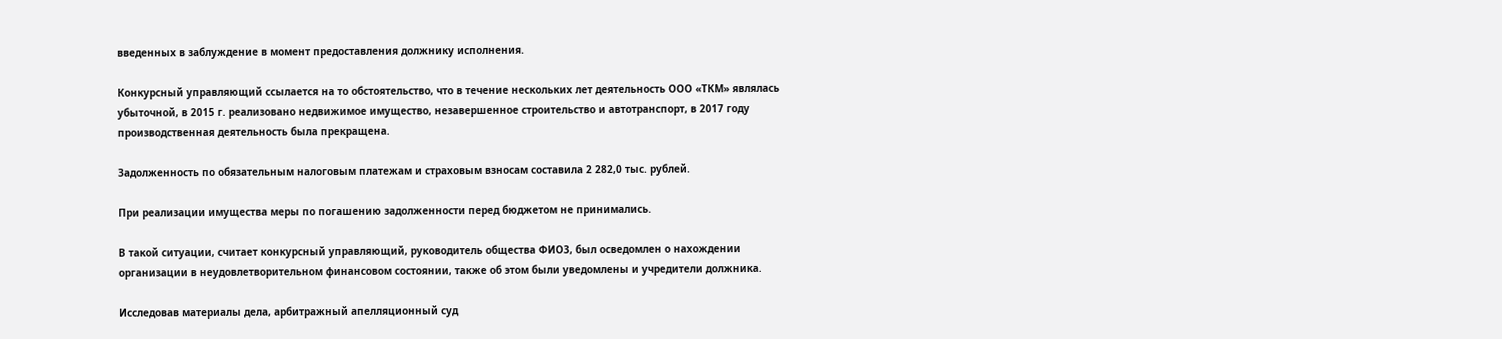введенных в заблуждение в момент предоставления должнику исполнения.

Конкурсный управляющий ссылается на то обстоятельство, что в течение нескольких лет деятельность ООО «ТКМ» являлась убыточной, в 2015 г. реализовано недвижимое имущество, незавершенное строительство и автотранспорт, в 2017 году производственная деятельность была прекращена.

Задолженность по обязательным налоговым платежам и страховым взносам составила 2 282,0 тыс. рублей.

При реализации имущества меры по погашению задолженности перед бюджетом не принимались.

В такой ситуации, считает конкурсный управляющий, руководитель общества ФИО3, был осведомлен о нахождении организации в неудовлетворительном финансовом состоянии, также об этом были уведомлены и учредители должника.

Исследовав материалы дела, арбитражный апелляционный суд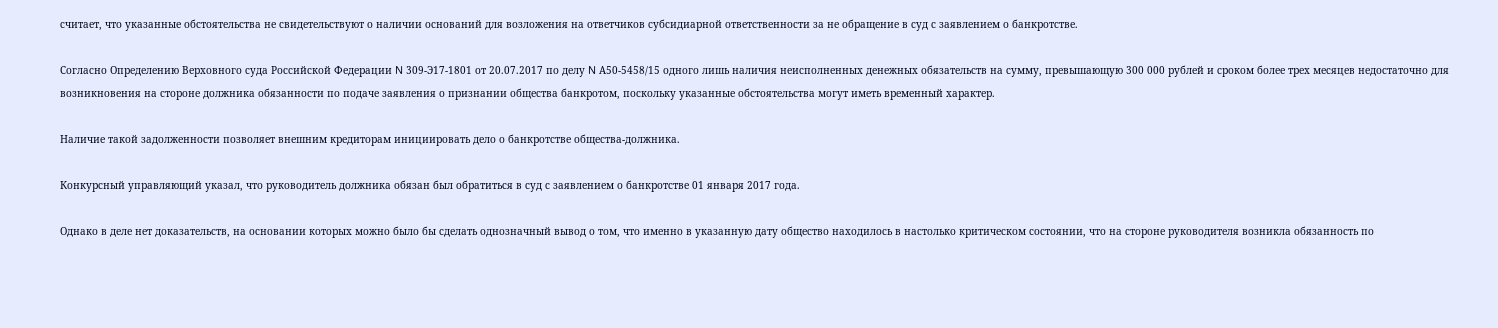считает, что указанные обстоятельства не свидетельствуют о наличии оснований для возложения на ответчиков субсидиарной ответственности за не обращение в суд с заявлением о банкротстве.

Согласно Определению Верховного суда Российской Федерации N 309-Э17-1801 от 20.07.2017 по делу N А50-5458/15 одного лишь наличия неисполненных денежных обязательств на сумму, превышающую 300 000 рублей и сроком более трех месяцев недостаточно для возникновения на стороне должника обязанности по подаче заявления о признании общества банкротом, поскольку указанные обстоятельства могут иметь временный характер.

Наличие такой задолженности позволяет внешним кредиторам инициировать дело о банкротстве общества-должника.

Конкурсный управляющий указал, что руководитель должника обязан был обратиться в суд с заявлением о банкротстве 01 января 2017 года.

Однако в деле нет доказательств, на основании которых можно было бы сделать однозначный вывод о том, что именно в указанную дату общество находилось в настолько критическом состоянии, что на стороне руководителя возникла обязанность по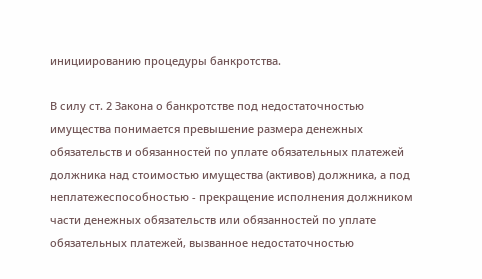инициированию процедуры банкротства.

В силу ст. 2 Закона о банкротстве под недостаточностью имущества понимается превышение размера денежных обязательств и обязанностей по уплате обязательных платежей должника над стоимостью имущества (активов) должника, а под неплатежеспособностью - прекращение исполнения должником части денежных обязательств или обязанностей по уплате обязательных платежей, вызванное недостаточностью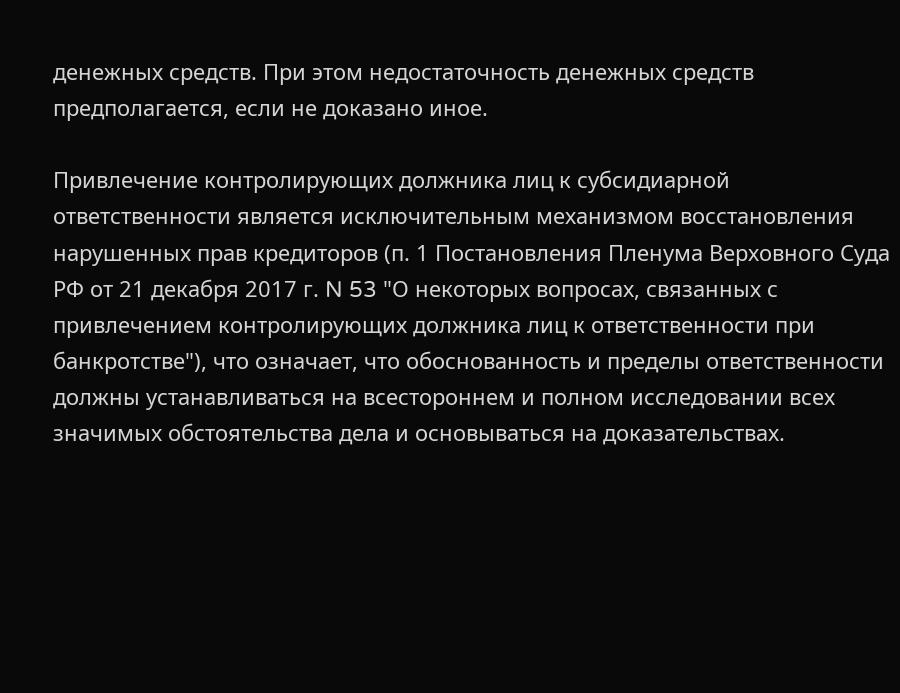денежных средств. При этом недостаточность денежных средств предполагается, если не доказано иное.

Привлечение контролирующих должника лиц к субсидиарной ответственности является исключительным механизмом восстановления нарушенных прав кредиторов (п. 1 Постановления Пленума Верховного Суда РФ от 21 декабря 2017 г. N 53 "О некоторых вопросах, связанных с привлечением контролирующих должника лиц к ответственности при банкротстве"), что означает, что обоснованность и пределы ответственности должны устанавливаться на всестороннем и полном исследовании всех значимых обстоятельства дела и основываться на доказательствах.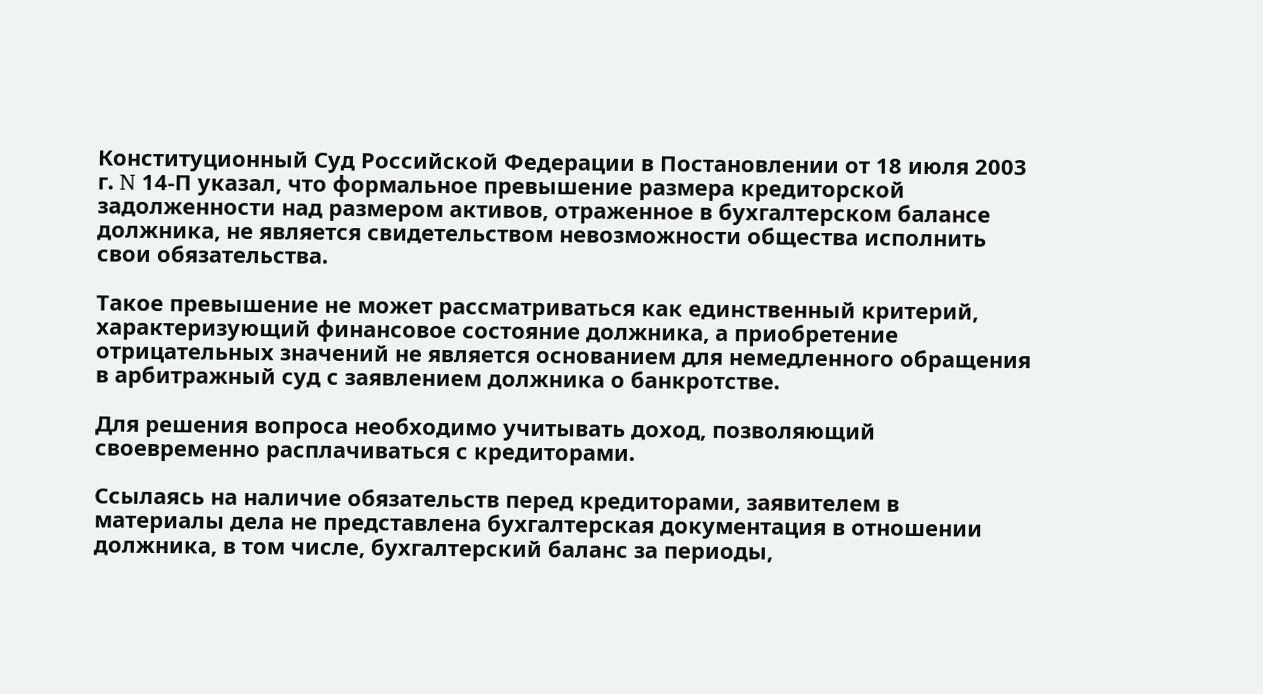Конституционный Суд Российской Федерации в Постановлении от 18 июля 2003 г. N 14-П указал, что формальное превышение размера кредиторской задолженности над размером активов, отраженное в бухгалтерском балансе должника, не является свидетельством невозможности общества исполнить свои обязательства.

Такое превышение не может рассматриваться как единственный критерий, характеризующий финансовое состояние должника, а приобретение отрицательных значений не является основанием для немедленного обращения в арбитражный суд с заявлением должника о банкротстве.

Для решения вопроса необходимо учитывать доход, позволяющий своевременно расплачиваться с кредиторами.

Ссылаясь на наличие обязательств перед кредиторами, заявителем в материалы дела не представлена бухгалтерская документация в отношении должника, в том числе, бухгалтерский баланс за периоды,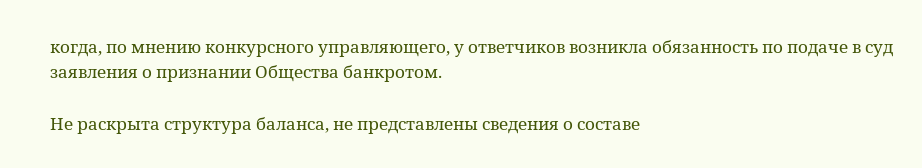когда, по мнению конкурсного управляющего, у ответчиков возникла обязанность по подаче в суд заявления о признании Общества банкротом.

Не раскрыта структура баланса, не представлены сведения о составе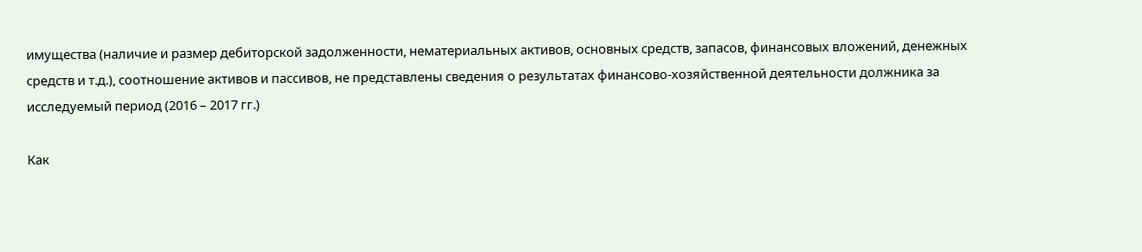имущества (наличие и размер дебиторской задолженности, нематериальных активов, основных средств, запасов, финансовых вложений, денежных средств и т.д.), соотношение активов и пассивов, не представлены сведения о результатах финансово-хозяйственной деятельности должника за исследуемый период (2016 – 2017 гг.)

Как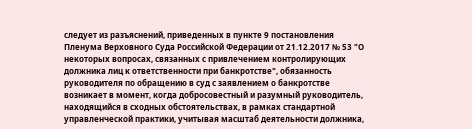следует из разъяснений, приведенных в пункте 9 постановления Пленума Верховного Суда Российской Федерации от 21.12.2017 № 53 "О некоторых вопросах, связанных с привлечением контролирующих должника лиц к ответственности при банкротстве", обязанность руководителя по обращению в суд с заявлением о банкротстве возникает в момент, когда добросовестный и разумный руководитель, находящийся в сходных обстоятельствах, в рамках стандартной управленческой практики, учитывая масштаб деятельности должника,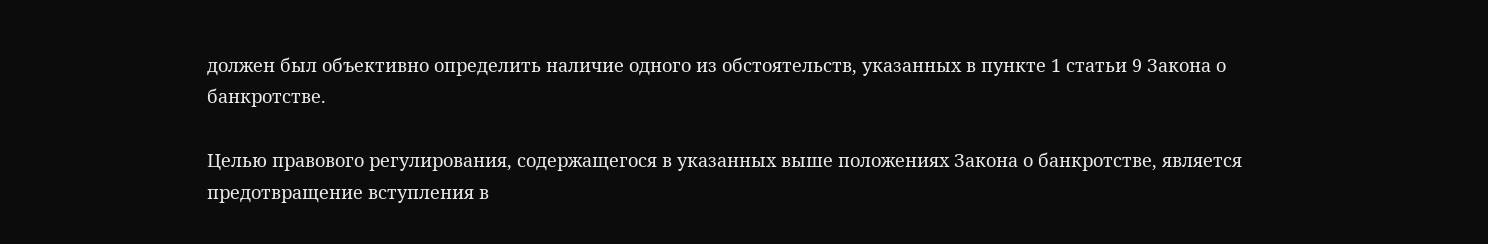должен был объективно определить наличие одного из обстоятельств, указанных в пункте 1 статьи 9 Закона о банкротстве.

Целью правового регулирования, содержащегося в указанных выше положениях Закона о банкротстве, является предотвращение вступления в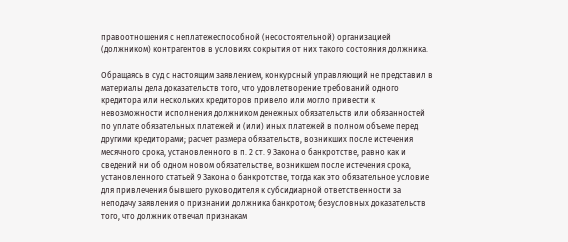правоотношения с неплатежеспособной (несостоятельной) организацией (должником) контрагентов в условиях сокрытия от них такого состояния должника.

Обращаясь в суд с настоящим заявлением, конкурсный управляющий не представил в материалы дела доказательств того, что удовлетворение требований одного кредитора или нескольких кредиторов привело или могло привести к невозможности исполнения должником денежных обязательств или обязанностей по уплате обязательных платежей и (или) иных платежей в полном объеме перед другими кредиторами; расчет размера обязательств, возникших после истечения месячного срока, установленного в п. 2 ст. 9 Закона о банкротстве, равно как и сведений ни об одном новом обязательстве, возникшем после истечения срока, установленного статьей 9 Закона о банкротстве, тогда как это обязательное условие для привлечения бывшего руководителя к субсидиарной ответственности за неподачу заявления о признании должника банкротом; безусловных доказательств того, что должник отвечал признакам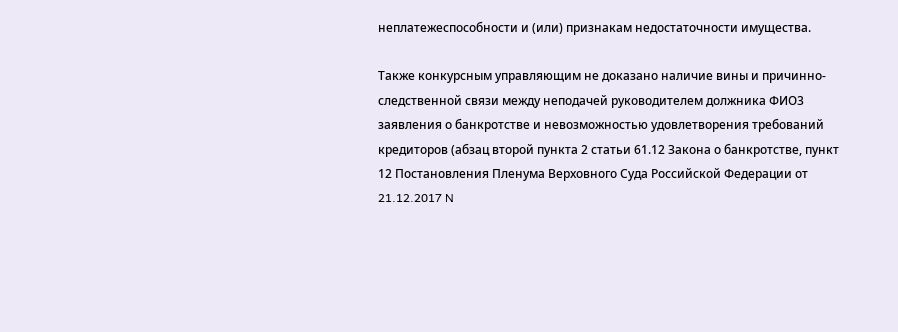неплатежеспособности и (или) признакам недостаточности имущества.

Также конкурсным управляющим не доказано наличие вины и причинно-следственной связи между неподачей руководителем должника ФИО3 заявления о банкротстве и невозможностью удовлетворения требований кредиторов (абзац второй пункта 2 статьи 61.12 Закона о банкротстве, пункт 12 Постановления Пленума Верховного Суда Российской Федерации от 21.12.2017 N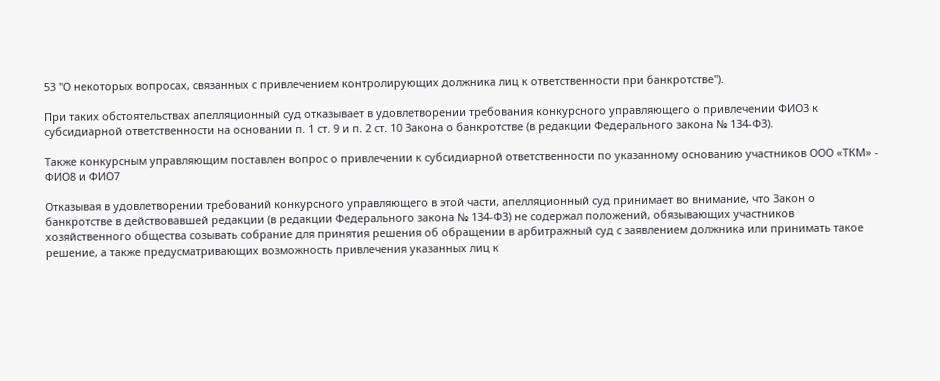53 "О некоторых вопросах, связанных с привлечением контролирующих должника лиц к ответственности при банкротстве").

При таких обстоятельствах апелляционный суд отказывает в удовлетворении требования конкурсного управляющего о привлечении ФИО3 к субсидиарной ответственности на основании п. 1 ст. 9 и п. 2 ст. 10 Закона о банкротстве (в редакции Федерального закона № 134-ФЗ).

Также конкурсным управляющим поставлен вопрос о привлечении к субсидиарной ответственности по указанному основанию участников ООО «ТКМ» - ФИО8 и ФИО7

Отказывая в удовлетворении требований конкурсного управляющего в этой части, апелляционный суд принимает во внимание, что Закон о банкротстве в действовавшей редакции (в редакции Федерального закона № 134-ФЗ) не содержал положений, обязывающих участников хозяйственного общества созывать собрание для принятия решения об обращении в арбитражный суд с заявлением должника или принимать такое решение, а также предусматривающих возможность привлечения указанных лиц к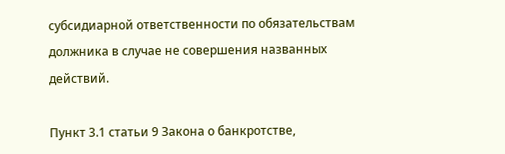субсидиарной ответственности по обязательствам должника в случае не совершения названных действий.

Пункт 3.1 статьи 9 Закона о банкротстве,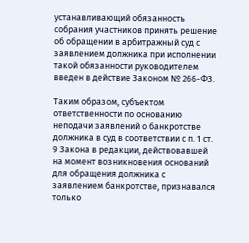устанавливающий обязанность собрания участников принять решение об обращении в арбитражный суд с заявлением должника при исполнении такой обязанности руководителем введен в действие Законом № 266-ФЗ.

Таким образом, субъектом ответственности по основанию неподачи заявлений о банкротстве должника в суд в соответствии с п. 1 ст. 9 Закона в редакции, действовавшей на момент возникновения оснований для обращения должника с заявлением банкротстве, признавался только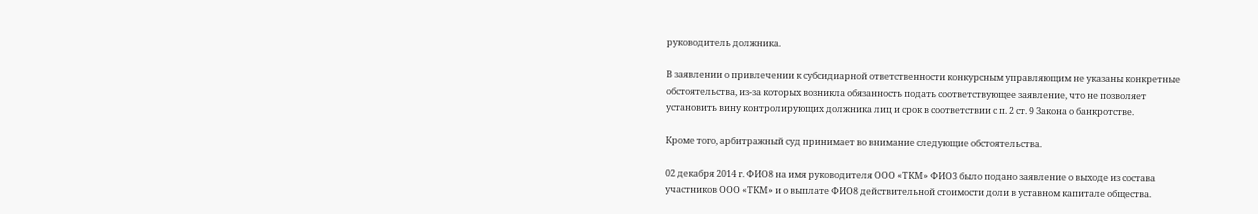руководитель должника.

В заявлении о привлечении к субсидиарной ответственности конкурсным управляющим не указаны конкретные обстоятельства, из-за которых возникла обязанность подать соответствующее заявление, что не позволяет установить вину контролирующих должника лиц и срок в соответствии с п. 2 ст. 9 Закона о банкротстве.

Кроме того, арбитражный суд принимает во внимание следующие обстоятельства.

02 декабря 2014 г. ФИО8 на имя руководителя ООО «ТКМ» ФИО3 было подано заявление о выходе из состава участников ООО «ТКМ» и о выплате ФИО8 действительной стоимости доли в уставном капитале общества.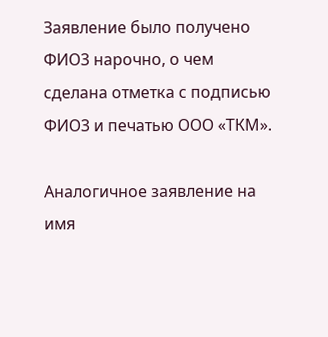Заявление было получено ФИО3 нарочно, о чем сделана отметка с подписью ФИО3 и печатью ООО «ТКМ».

Аналогичное заявление на имя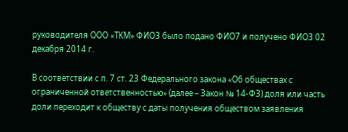руководителя ООО «ТКМ» ФИО3 было подано ФИО7 и получено ФИО3 02 декабря 2014 г.

В соответствии с п. 7 ст. 23 Федерального закона «Об обществах с ограниченной ответственностью» (далее – Закон № 14-ФЗ) доля или часть доли переходит к обществу с даты получения обществом заявления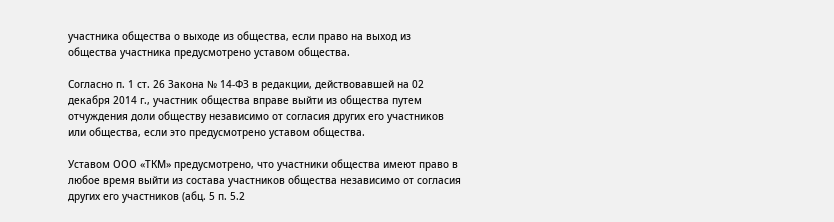участника общества о выходе из общества, если право на выход из общества участника предусмотрено уставом общества.

Согласно п. 1 ст. 26 Закона № 14-ФЗ в редакции, действовавшей на 02 декабря 2014 г., участник общества вправе выйти из общества путем отчуждения доли обществу независимо от согласия других его участников или общества, если это предусмотрено уставом общества.

Уставом ООО «ТКМ» предусмотрено, что участники общества имеют право в любое время выйти из состава участников общества независимо от согласия других его участников (абц. 5 п. 5.2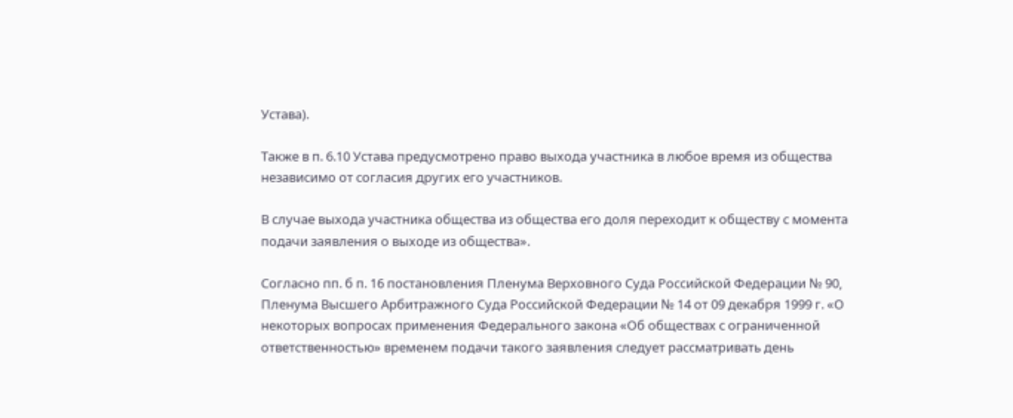Устава).

Также в п. 6.10 Устава предусмотрено право выхода участника в любое время из общества независимо от согласия других его участников.

В случае выхода участника общества из общества его доля переходит к обществу с момента подачи заявления о выходе из общества».

Согласно пп. б п. 16 постановления Пленума Верховного Суда Российской Федерации № 90, Пленума Высшего Арбитражного Суда Российской Федерации № 14 от 09 декабря 1999 г. «О некоторых вопросах применения Федерального закона «Об обществах с ограниченной ответственностью» временем подачи такого заявления следует рассматривать день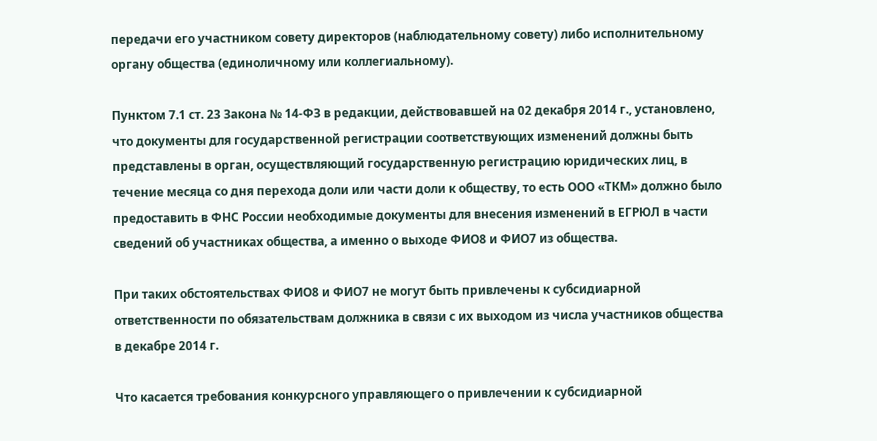передачи его участником совету директоров (наблюдательному совету) либо исполнительному органу общества (единоличному или коллегиальному).

Пунктом 7.1 ст. 23 Закона № 14-ФЗ в редакции, действовавшей на 02 декабря 2014 г., установлено, что документы для государственной регистрации соответствующих изменений должны быть представлены в орган, осуществляющий государственную регистрацию юридических лиц, в течение месяца со дня перехода доли или части доли к обществу, то есть ООО «ТКМ» должно было предоставить в ФНС России необходимые документы для внесения изменений в ЕГРЮЛ в части сведений об участниках общества, а именно о выходе ФИО8 и ФИО7 из общества.

При таких обстоятельствах ФИО8 и ФИО7 не могут быть привлечены к субсидиарной ответственности по обязательствам должника в связи с их выходом из числа участников общества в декабре 2014 г.

Что касается требования конкурсного управляющего о привлечении к субсидиарной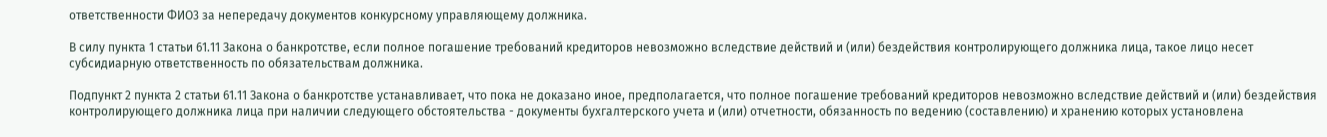ответственности ФИО3 за непередачу документов конкурсному управляющему должника.

В силу пункта 1 статьи 61.11 Закона о банкротстве, если полное погашение требований кредиторов невозможно вследствие действий и (или) бездействия контролирующего должника лица, такое лицо несет субсидиарную ответственность по обязательствам должника.

Подпункт 2 пункта 2 статьи 61.11 Закона о банкротстве устанавливает, что пока не доказано иное, предполагается, что полное погашение требований кредиторов невозможно вследствие действий и (или) бездействия контролирующего должника лица при наличии следующего обстоятельства - документы бухгалтерского учета и (или) отчетности, обязанность по ведению (составлению) и хранению которых установлена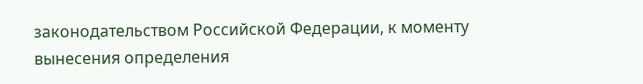законодательством Российской Федерации, к моменту вынесения определения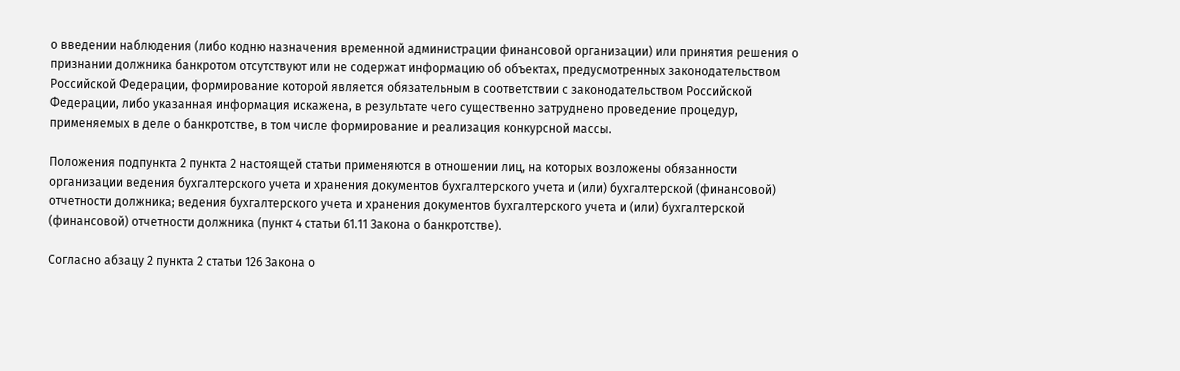о введении наблюдения (либо кодню назначения временной администрации финансовой организации) или принятия решения о признании должника банкротом отсутствуют или не содержат информацию об объектах, предусмотренных законодательством Российской Федерации, формирование которой является обязательным в соответствии с законодательством Российской Федерации, либо указанная информация искажена, в результате чего существенно затруднено проведение процедур, применяемых в деле о банкротстве, в том числе формирование и реализация конкурсной массы.

Положения подпункта 2 пункта 2 настоящей статьи применяются в отношении лиц, на которых возложены обязанности организации ведения бухгалтерского учета и хранения документов бухгалтерского учета и (или) бухгалтерской (финансовой) отчетности должника; ведения бухгалтерского учета и хранения документов бухгалтерского учета и (или) бухгалтерской (финансовой) отчетности должника (пункт 4 статьи 61.11 Закона о банкротстве).

Согласно абзацу 2 пункта 2 статьи 126 Закона о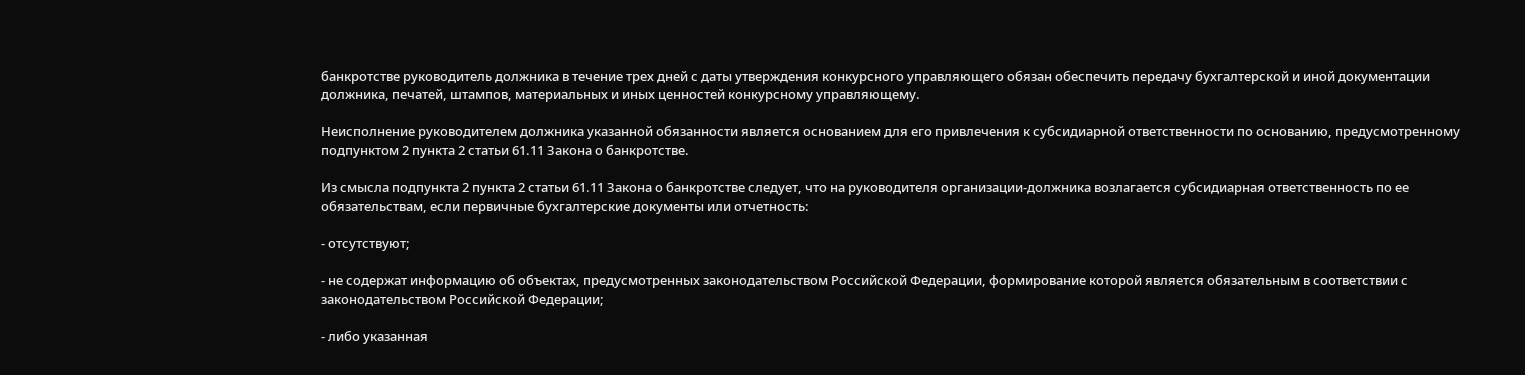банкротстве руководитель должника в течение трех дней с даты утверждения конкурсного управляющего обязан обеспечить передачу бухгалтерской и иной документации должника, печатей, штампов, материальных и иных ценностей конкурсному управляющему.

Неисполнение руководителем должника указанной обязанности является основанием для его привлечения к субсидиарной ответственности по основанию, предусмотренному подпунктом 2 пункта 2 статьи 61.11 Закона о банкротстве.

Из смысла подпункта 2 пункта 2 статьи 61.11 Закона о банкротстве следует, что на руководителя организации-должника возлагается субсидиарная ответственность по ее обязательствам, если первичные бухгалтерские документы или отчетность:

- отсутствуют;

- не содержат информацию об объектах, предусмотренных законодательством Российской Федерации, формирование которой является обязательным в соответствии с законодательством Российской Федерации;

- либо указанная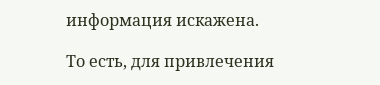информация искажена.

То есть, для привлечения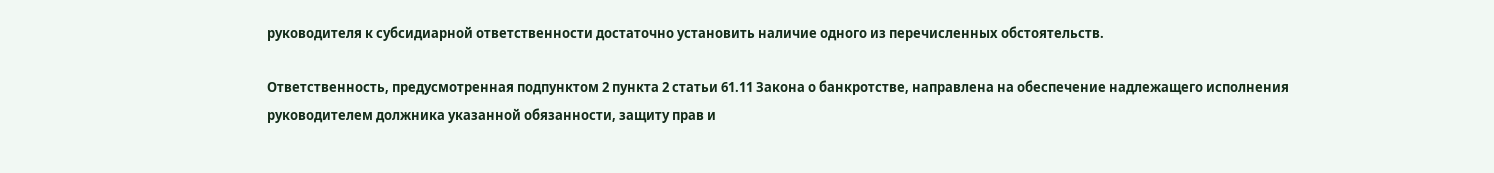руководителя к субсидиарной ответственности достаточно установить наличие одного из перечисленных обстоятельств.

Ответственность, предусмотренная подпунктом 2 пункта 2 статьи 61.11 Закона о банкротстве, направлена на обеспечение надлежащего исполнения руководителем должника указанной обязанности, защиту прав и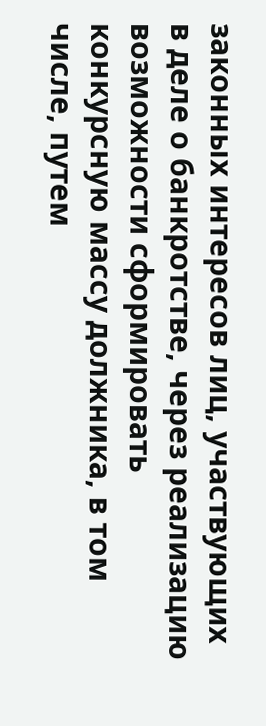законных интересов лиц, участвующих в деле о банкротстве, через реализацию возможности сформировать конкурсную массу должника, в том числе, путем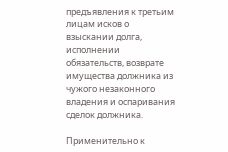предъявления к третьим лицам исков о взыскании долга, исполнении обязательств, возврате имущества должника из чужого незаконного владения и оспаривания сделок должника.

Применительно к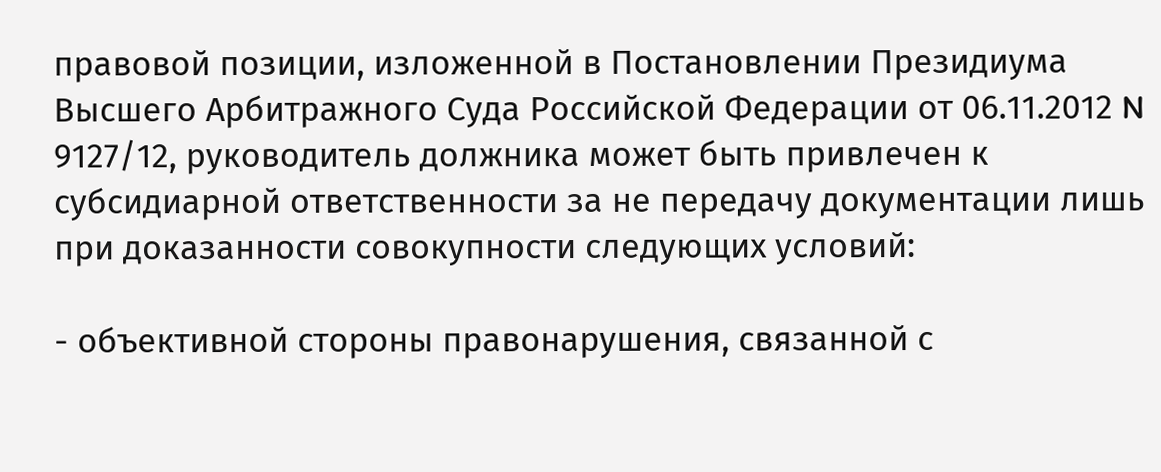правовой позиции, изложенной в Постановлении Президиума Высшего Арбитражного Суда Российской Федерации от 06.11.2012 N 9127/12, руководитель должника может быть привлечен к субсидиарной ответственности за не передачу документации лишь при доказанности совокупности следующих условий:

- объективной стороны правонарушения, связанной с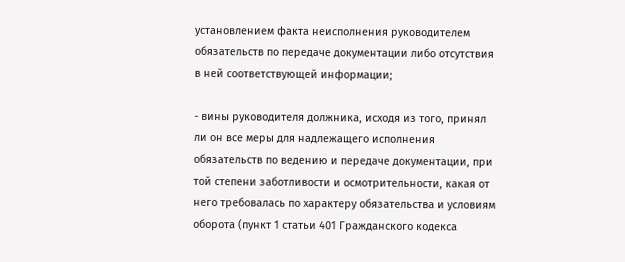установлением факта неисполнения руководителем обязательств по передаче документации либо отсутствия в ней соответствующей информации;

- вины руководителя должника, исходя из того, принял ли он все меры для надлежащего исполнения обязательств по ведению и передаче документации, при той степени заботливости и осмотрительности, какая от него требовалась по характеру обязательства и условиям оборота (пункт 1 статьи 401 Гражданского кодекса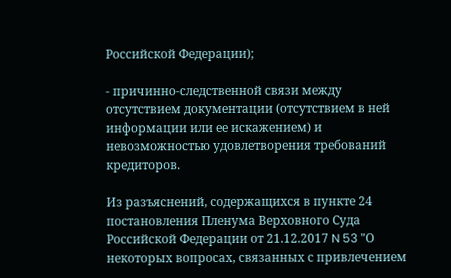Российской Федерации);

- причинно-следственной связи между отсутствием документации (отсутствием в ней информации или ее искажением) и невозможностью удовлетворения требований кредиторов.

Из разъяснений, содержащихся в пункте 24 постановления Пленума Верховного Суда Российской Федерации от 21.12.2017 N 53 "О некоторых вопросах, связанных с привлечением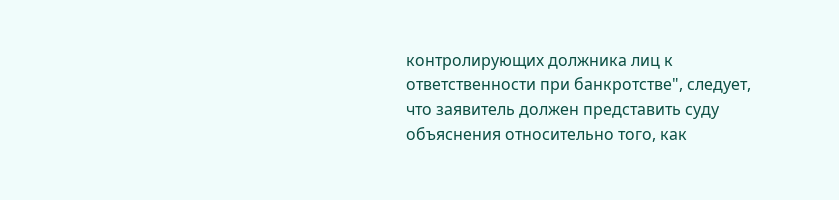контролирующих должника лиц к ответственности при банкротстве", следует, что заявитель должен представить суду объяснения относительно того, как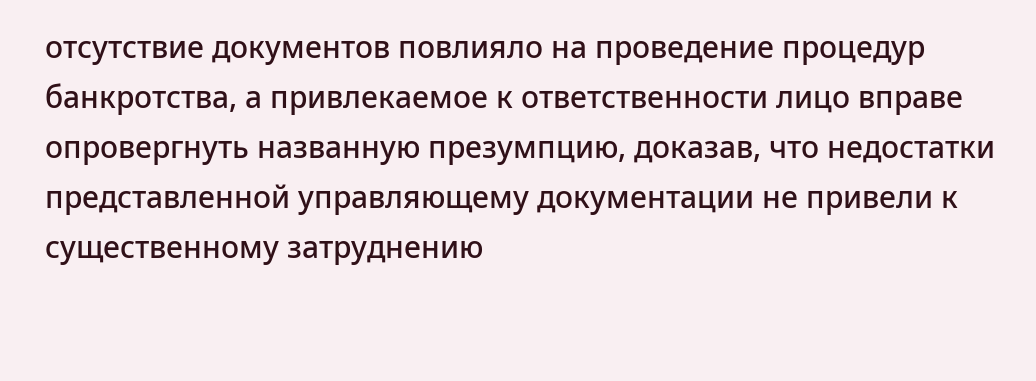отсутствие документов повлияло на проведение процедур банкротства, а привлекаемое к ответственности лицо вправе опровергнуть названную презумпцию, доказав, что недостатки представленной управляющему документации не привели к существенному затруднению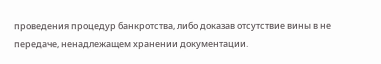проведения процедур банкротства, либо доказав отсутствие вины в не передаче, ненадлежащем хранении документации.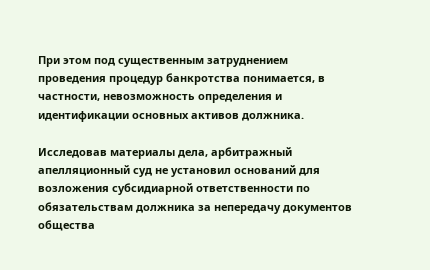При этом под существенным затруднением проведения процедур банкротства понимается, в частности, невозможность определения и идентификации основных активов должника.

Исследовав материалы дела, арбитражный апелляционный суд не установил оснований для возложения субсидиарной ответственности по обязательствам должника за непередачу документов общества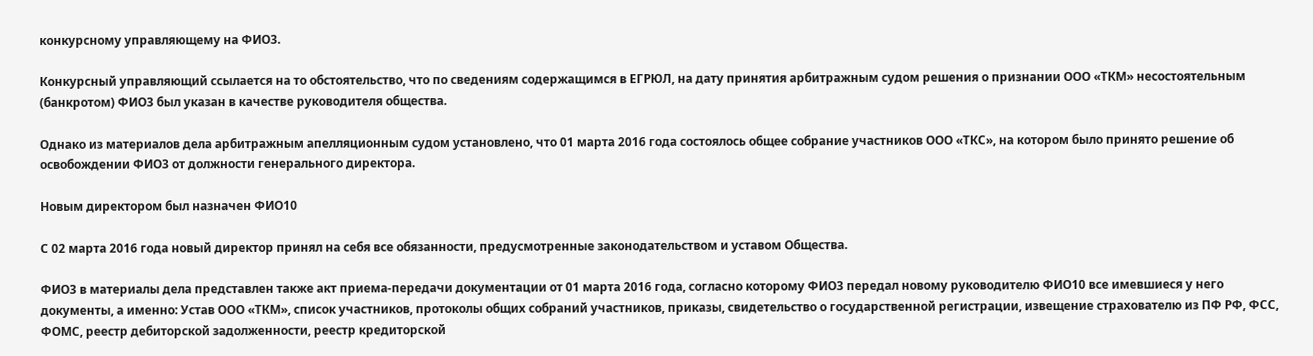конкурсному управляющему на ФИО3.

Конкурсный управляющий ссылается на то обстоятельство, что по сведениям содержащимся в ЕГРЮЛ, на дату принятия арбитражным судом решения о признании ООО «ТКМ» несостоятельным (банкротом) ФИО3 был указан в качестве руководителя общества.

Однако из материалов дела арбитражным апелляционным судом установлено, что 01 марта 2016 года состоялось общее собрание участников ООО «ТКС», на котором было принято решение об освобождении ФИО3 от должности генерального директора.

Новым директором был назначен ФИО10

С 02 марта 2016 года новый директор принял на себя все обязанности, предусмотренные законодательством и уставом Общества.

ФИО3 в материалы дела представлен также акт приема-передачи документации от 01 марта 2016 года, согласно которому ФИО3 передал новому руководителю ФИО10 все имевшиеся у него документы, а именно: Устав ООО «ТКМ», список участников, протоколы общих собраний участников, приказы, свидетельство о государственной регистрации, извещение страхователю из ПФ РФ, ФСС, ФОМС, реестр дебиторской задолженности, реестр кредиторской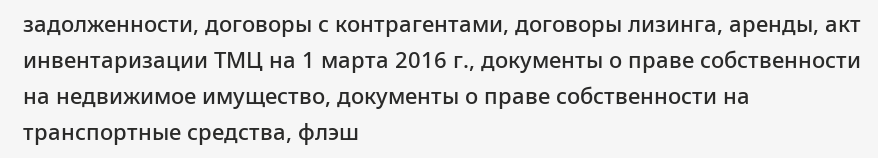задолженности, договоры с контрагентами, договоры лизинга, аренды, акт инвентаризации ТМЦ на 1 марта 2016 г., документы о праве собственности на недвижимое имущество, документы о праве собственности на транспортные средства, флэш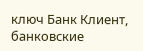ключ Банк Клиент, банковские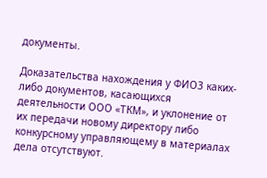документы.

Доказательства нахождения у ФИО3 каких-либо документов, касающихся деятельности ООО «ТКМ», и уклонение от их передачи новому директору либо конкурсному управляющему в материалах дела отсутствуют.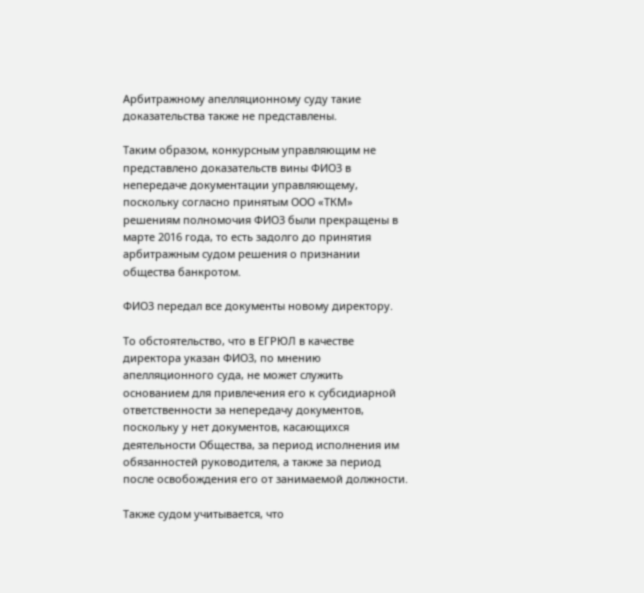Арбитражному апелляционному суду такие доказательства также не представлены.

Таким образом, конкурсным управляющим не представлено доказательств вины ФИО3 в непередаче документации управляющему, поскольку согласно принятым ООО «ТКМ» решениям полномочия ФИО3 были прекращены в марте 2016 года, то есть задолго до принятия арбитражным судом решения о признании общества банкротом.

ФИО3 передал все документы новому директору.

То обстоятельство, что в ЕГРЮЛ в качестве директора указан ФИО3, по мнению апелляционного суда, не может служить основанием для привлечения его к субсидиарной ответственности за непередачу документов, поскольку у нет документов, касающихся деятельности Общества, за период исполнения им обязанностей руководителя, а также за период после освобождения его от занимаемой должности.

Также судом учитывается, что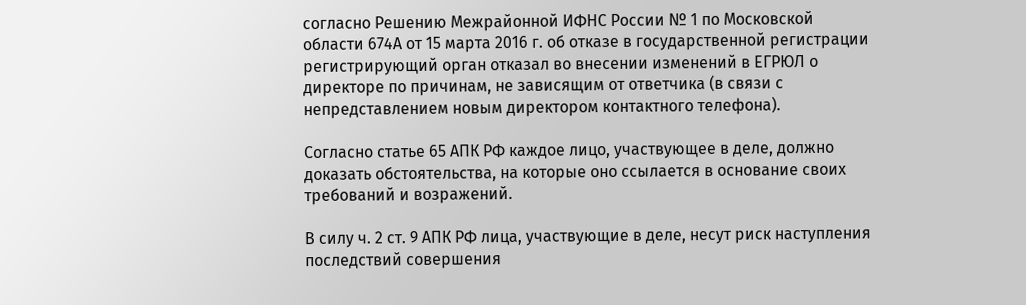согласно Решению Межрайонной ИФНС России № 1 по Московской области 674А от 15 марта 2016 г. об отказе в государственной регистрации регистрирующий орган отказал во внесении изменений в ЕГРЮЛ о директоре по причинам, не зависящим от ответчика (в связи с непредставлением новым директором контактного телефона).

Согласно статье 65 АПК РФ каждое лицо, участвующее в деле, должно доказать обстоятельства, на которые оно ссылается в основание своих требований и возражений.

В силу ч. 2 ст. 9 АПК РФ лица, участвующие в деле, несут риск наступления последствий совершения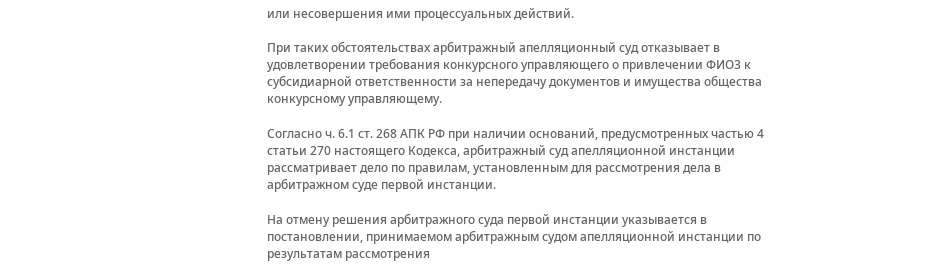или несовершения ими процессуальных действий.

При таких обстоятельствах арбитражный апелляционный суд отказывает в удовлетворении требования конкурсного управляющего о привлечении ФИО3 к субсидиарной ответственности за непередачу документов и имущества общества конкурсному управляющему.

Согласно ч. 6.1 ст. 268 АПК РФ при наличии оснований, предусмотренных частью 4 статьи 270 настоящего Кодекса, арбитражный суд апелляционной инстанции рассматривает дело по правилам, установленным для рассмотрения дела в арбитражном суде первой инстанции.

На отмену решения арбитражного суда первой инстанции указывается в постановлении, принимаемом арбитражным судом апелляционной инстанции по результатам рассмотрения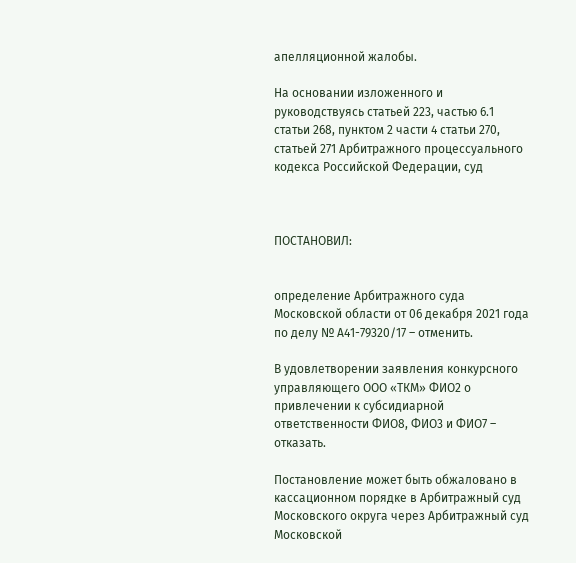апелляционной жалобы.

На основании изложенного и руководствуясь статьей 223, частью 6.1 статьи 268, пунктом 2 части 4 статьи 270, статьей 271 Арбитражного процессуального кодекса Российской Федерации, суд



ПОСТАНОВИЛ:


определение Арбитражного суда Московской области от 06 декабря 2021 года по делу № А41-79320/17 – отменить.

В удовлетворении заявления конкурсного управляющего ООО «ТКМ» ФИО2 о привлечении к субсидиарной ответственности ФИО8, ФИО3 и ФИО7 – отказать.

Постановление может быть обжаловано в кассационном порядке в Арбитражный суд Московского округа через Арбитражный суд Московской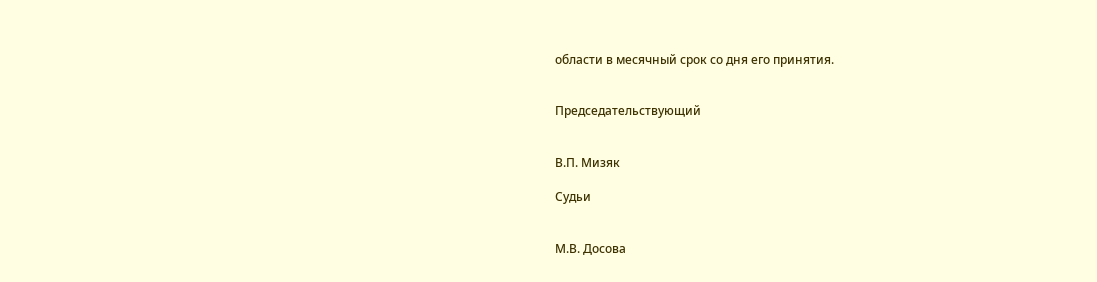области в месячный срок со дня его принятия.


Председательствующий


В.П. Мизяк

Судьи


М.В. Досова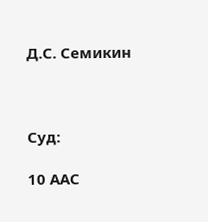Д.С. Семикин



Суд:

10 ААС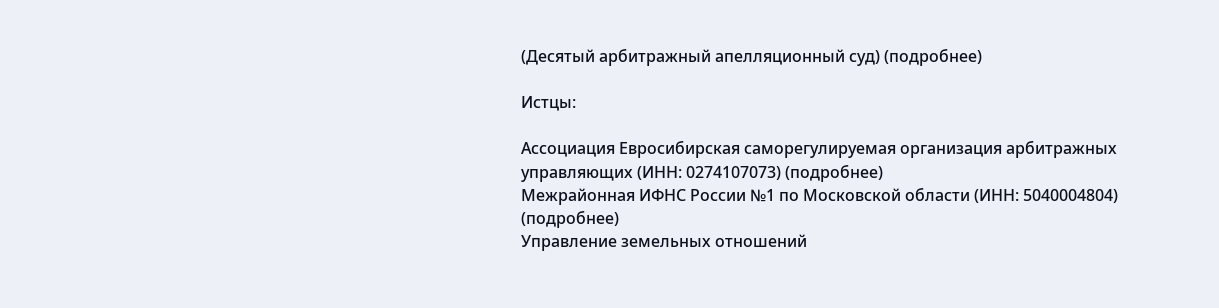(Десятый арбитражный апелляционный суд) (подробнее)

Истцы:

Ассоциация Евросибирская саморегулируемая организация арбитражных управляющих (ИНН: 0274107073) (подробнее)
Межрайонная ИФНС России №1 по Московской области (ИНН: 5040004804) (подробнее)
Управление земельных отношений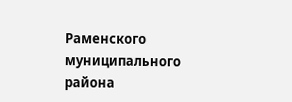Раменского муниципального района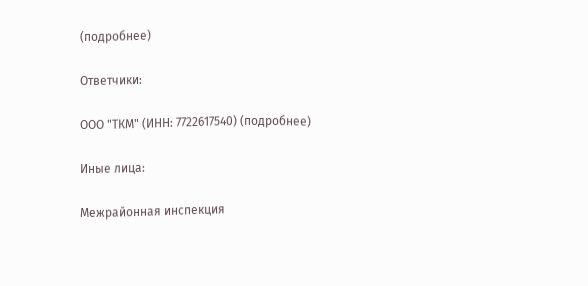(подробнее)

Ответчики:

ООО "ТКМ" (ИНН: 7722617540) (подробнее)

Иные лица:

Межрайонная инспекция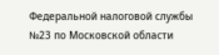Федеральной налоговой службы №23 по Московской области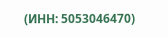(ИНН: 5053046470)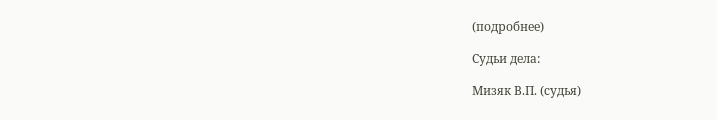(подробнее)

Судьи дела:

Мизяк В.П. (судья)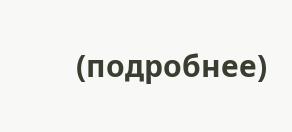(подробнее)